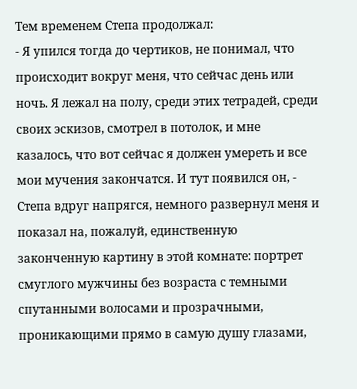Тем временем Степа продолжал:
- Я упился тогда до чертиков, не понимал, что происходит вокруг меня, что сейчас день или ночь. Я лежал на полу, среди этих тетрадей, среди своих эскизов, смотрел в потолок, и мне казалось, что вот сейчас я должен умереть и все мои мучения закончатся. И тут появился он, - Степа вдруг напрягся, немного развернул меня и показал на, пожалуй, единственную законченную картину в этой комнате: портрет смуглого мужчины без возраста с темными спутанными волосами и прозрачными, проникающими прямо в самую душу глазами,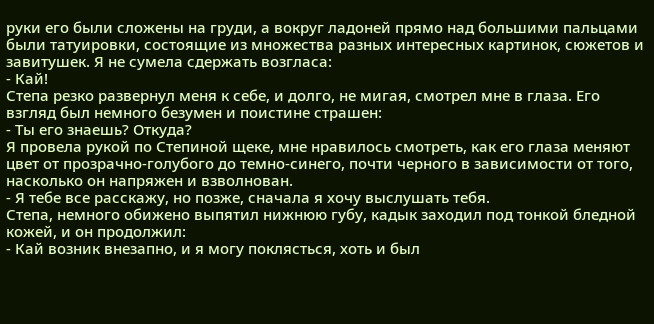руки его были сложены на груди, а вокруг ладоней прямо над большими пальцами были татуировки, состоящие из множества разных интересных картинок, сюжетов и завитушек. Я не сумела сдержать возгласа:
- Кай!
Степа резко развернул меня к себе, и долго, не мигая, смотрел мне в глаза. Его взгляд был немного безумен и поистине страшен:
- Ты его знаешь? Откуда?
Я провела рукой по Степиной щеке, мне нравилось смотреть, как его глаза меняют цвет от прозрачно-голубого до темно-синего, почти черного в зависимости от того, насколько он напряжен и взволнован.
- Я тебе все расскажу, но позже, сначала я хочу выслушать тебя.
Степа, немного обижено выпятил нижнюю губу, кадык заходил под тонкой бледной кожей, и он продолжил:
- Кай возник внезапно, и я могу поклясться, хоть и был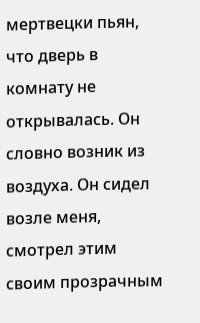мертвецки пьян, что дверь в комнату не открывалась. Он словно возник из воздуха. Он сидел возле меня, смотрел этим своим прозрачным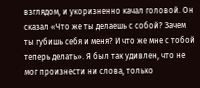взглядом, и укоризненно качал головой. Он сказал «Что же ты делаешь с собой? Зачем ты губишь себя и меня? И что же мне с тобой теперь делать». Я был так удивлен, что не мог произнести ни слова, только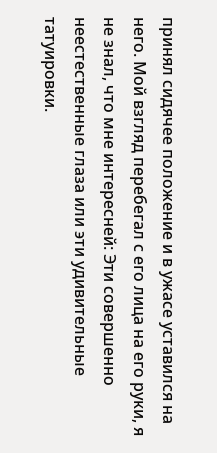принял сидячее положение и в ужасе уставился на него. Мой взгляд перебегал с его лица на его руки, я не знал, что мне интересней: Эти совершенно неестественные глаза или эти удивительные татуировки.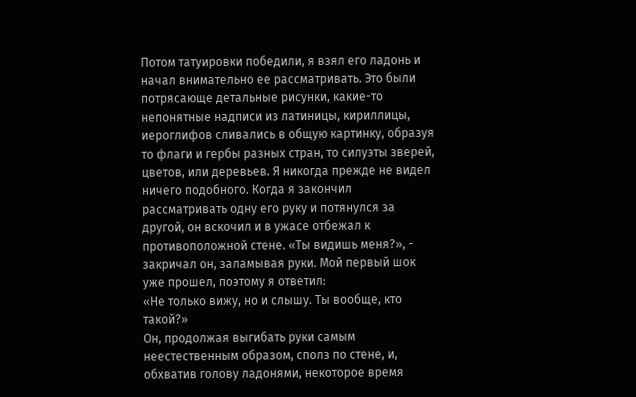Потом татуировки победили, я взял его ладонь и начал внимательно ее рассматривать. Это были потрясающе детальные рисунки, какие-то непонятные надписи из латиницы, кириллицы, иероглифов сливались в общую картинку, образуя то флаги и гербы разных стран, то силуэты зверей, цветов, или деревьев. Я никогда прежде не видел ничего подобного. Когда я закончил рассматривать одну его руку и потянулся за другой, он вскочил и в ужасе отбежал к противоположной стене. «Ты видишь меня?», - закричал он, заламывая руки. Мой первый шок уже прошел, поэтому я ответил:
«Не только вижу, но и слышу. Ты вообще, кто такой?»
Он, продолжая выгибать руки самым неестественным образом, сполз по стене, и, обхватив голову ладонями, некоторое время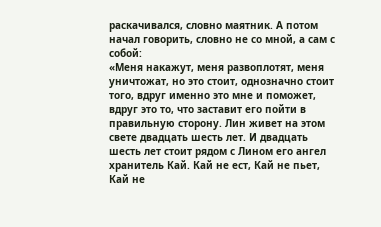раскачивался, словно маятник. А потом начал говорить, словно не со мной, а сам с собой:
«Меня накажут, меня развоплотят, меня уничтожат, но это стоит, однозначно стоит того, вдруг именно это мне и поможет, вдруг это то, что заставит его пойти в правильную сторону. Лин живет на этом свете двадцать шесть лет. И двадцать шесть лет стоит рядом с Лином его ангел хранитель Кай. Кай не ест, Кай не пьет, Кай не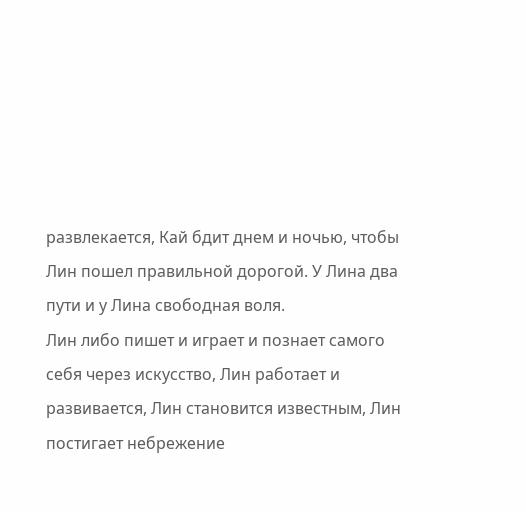развлекается, Кай бдит днем и ночью, чтобы Лин пошел правильной дорогой. У Лина два пути и у Лина свободная воля.
Лин либо пишет и играет и познает самого себя через искусство, Лин работает и развивается, Лин становится известным, Лин постигает небрежение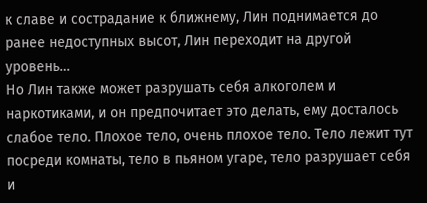к славе и сострадание к ближнему, Лин поднимается до ранее недоступных высот, Лин переходит на другой уровень…
Но Лин также может разрушать себя алкоголем и наркотиками, и он предпочитает это делать, ему досталось слабое тело. Плохое тело, очень плохое тело. Тело лежит тут посреди комнаты, тело в пьяном угаре, тело разрушает себя и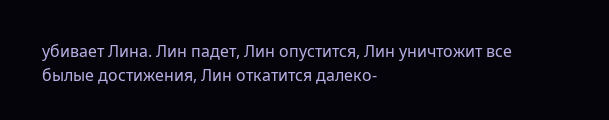убивает Лина. Лин падет, Лин опустится, Лин уничтожит все былые достижения, Лин откатится далеко-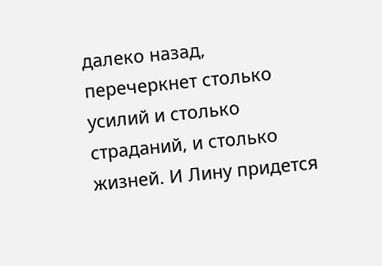далеко назад, перечеркнет столько усилий и столько страданий, и столько жизней. И Лину придется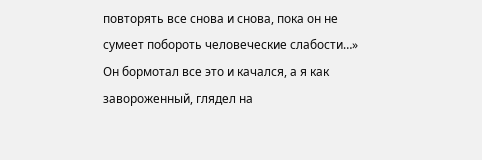повторять все снова и снова, пока он не сумеет побороть человеческие слабости…»
Он бормотал все это и качался, а я как завороженный, глядел на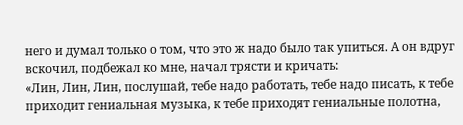него и думал только о том, что это ж надо было так упиться. А он вдруг вскочил, подбежал ко мне, начал трясти и кричать:
«Лин, Лин, Лин, послушай, тебе надо работать, тебе надо писать, к тебе приходит гениальная музыка, к тебе приходят гениальные полотна,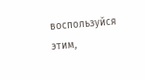воспользуйся этим,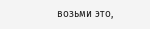возьми это,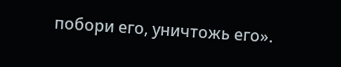побори его, уничтожь его».